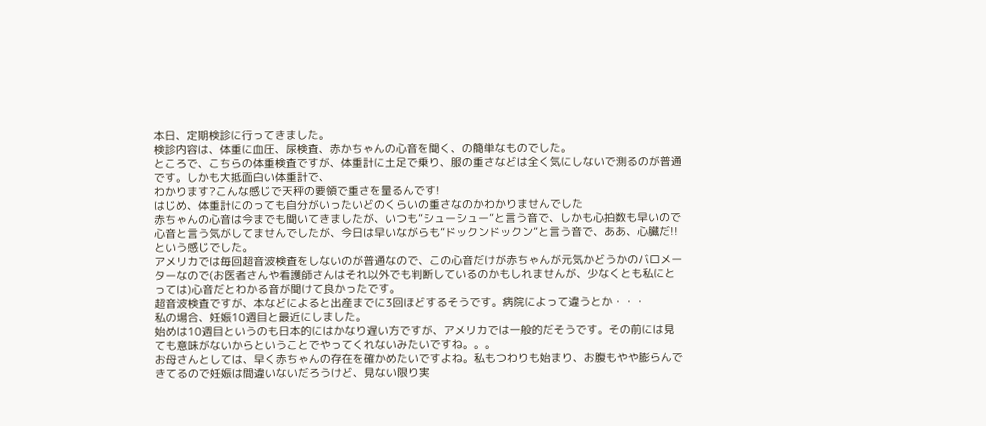本日、定期検診に行ってきました。
検診内容は、体重に血圧、尿検査、赤かちゃんの心音を聞く、の簡単なものでした。
ところで、こちらの体重検査ですが、体重計に土足で乗り、服の重さなどは全く気にしないで測るのが普通です。しかも大抵面白い体重計で、
わかります?こんな感じで天秤の要領で重さを量るんです!
はじめ、体重計にのっても自分がいったいどのくらいの重さなのかわかりませんでした
赤ちゃんの心音は今までも聞いてきましたが、いつも”シューシュー”と言う音で、しかも心拍数も早いので心音と言う気がしてませんでしたが、今日は早いながらも”ドックンドックン”と言う音で、ああ、心臓だ!!という感じでした。
アメリカでは毎回超音波検査をしないのが普通なので、この心音だけが赤ちゃんが元気かどうかのバロメーターなので(お医者さんや看護師さんはそれ以外でも判断しているのかもしれませんが、少なくとも私にとっては)心音だとわかる音が聞けて良かったです。
超音波検査ですが、本などによると出産までに3回ほどするそうです。病院によって違うとか・・・
私の場合、妊娠10週目と最近にしました。
始めは10週目というのも日本的にはかなり遅い方ですが、アメリカでは一般的だそうです。その前には見ても意味がないからということでやってくれないみたいですね。。。
お母さんとしては、早く赤ちゃんの存在を確かめたいですよね。私もつわりも始まり、お腹もやや膨らんできてるので妊娠は間違いないだろうけど、見ない限り実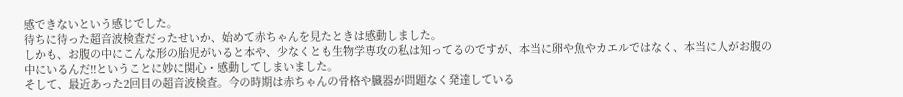感できないという感じでした。
待ちに待った超音波検査だったせいか、始めて赤ちゃんを見たときは感動しました。
しかも、お腹の中にこんな形の胎児がいると本や、少なくとも生物学専攻の私は知ってるのですが、本当に卵や魚やカエルではなく、本当に人がお腹の中にいるんだ!!ということに妙に関心・感動してしまいました。
そして、最近あった2回目の超音波検査。今の時期は赤ちゃんの骨格や臓器が問題なく発達している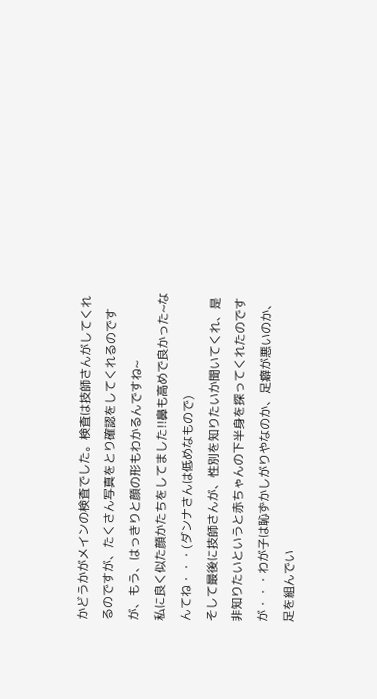かどうかがメインの検査でした。検査は技師さんがしてくれるのですが、たくさん写真をとり確認をしてくれるのですが、もう、はっきりと顔の形もわかるんですね~
私に良く似た顔かたちをしてました!!鼻も高めで良かった~なんてね・・・(ダンナさんは低めなもので)
そして最後に技師さんが、性別を知りたいか聞いてくれ、是非知りたいというと赤ちゃんの下半身を探ってくれたのですが・・・わが子は恥ずかしがりやなのか、足癖が悪いのか、足を組んでい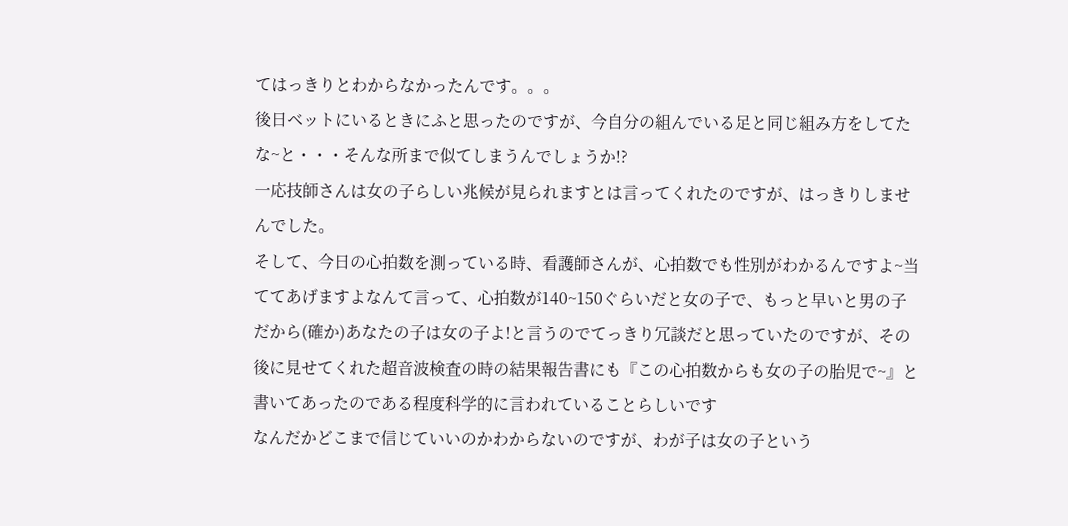てはっきりとわからなかったんです。。。
後日ベットにいるときにふと思ったのですが、今自分の組んでいる足と同じ組み方をしてたな~と・・・そんな所まで似てしまうんでしょうか!?
一応技師さんは女の子らしい兆候が見られますとは言ってくれたのですが、はっきりしませんでした。
そして、今日の心拍数を測っている時、看護師さんが、心拍数でも性別がわかるんですよ~当ててあげますよなんて言って、心拍数が140~150ぐらいだと女の子で、もっと早いと男の子だから(確か)あなたの子は女の子よ!と言うのでてっきり冗談だと思っていたのですが、その後に見せてくれた超音波検査の時の結果報告書にも『この心拍数からも女の子の胎児で~』と書いてあったのである程度科学的に言われていることらしいです
なんだかどこまで信じていいのかわからないのですが、わが子は女の子という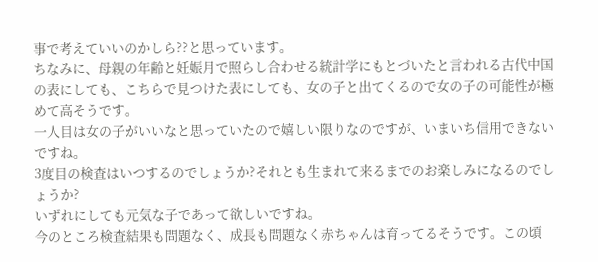事で考えていいのかしら??と思っています。
ちなみに、母親の年齢と妊娠月で照らし合わせる統計学にもとづいたと言われる古代中国の表にしても、こちらで見つけた表にしても、女の子と出てくるので女の子の可能性が極めて高そうです。
一人目は女の子がいいなと思っていたので嬉しい限りなのですが、いまいち信用できないですね。
3度目の検査はいつするのでしょうか?それとも生まれて来るまでのお楽しみになるのでしょうか?
いずれにしても元気な子であって欲しいですね。
今のところ検査結果も問題なく、成長も問題なく赤ちゃんは育ってるそうです。この頃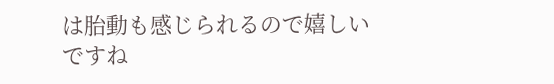は胎動も感じられるので嬉しいですね